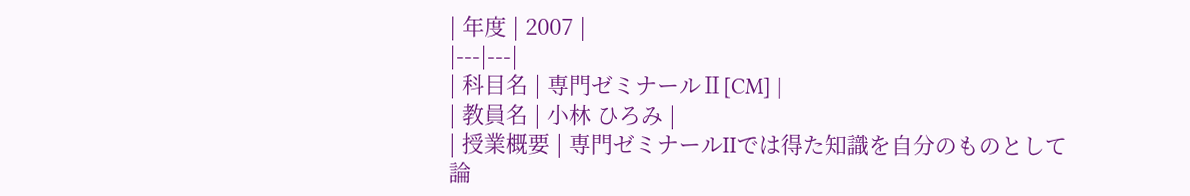| 年度 | 2007 |
|---|---|
| 科目名 | 専門ゼミナールⅡ[CM] |
| 教員名 | 小林 ひろみ |
| 授業概要 | 専門ゼミナールIIでは得た知識を自分のものとして論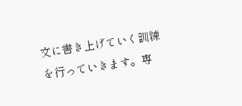文に書き上げていく訓練を行っていきます。専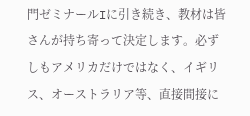門ゼミナールIに引き続き、教材は皆さんが持ち寄って決定します。必ずしもアメリカだけではなく、イギリス、オーストラリア等、直接間接に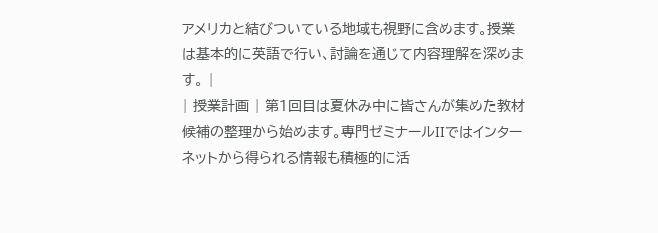アメリカと結びついている地域も視野に含めます。授業は基本的に英語で行い、討論を通じて内容理解を深めます。 |
| 授業計画 | 第1回目は夏休み中に皆さんが集めた教材候補の整理から始めます。専門ゼミナールIIではインターネットから得られる情報も積極的に活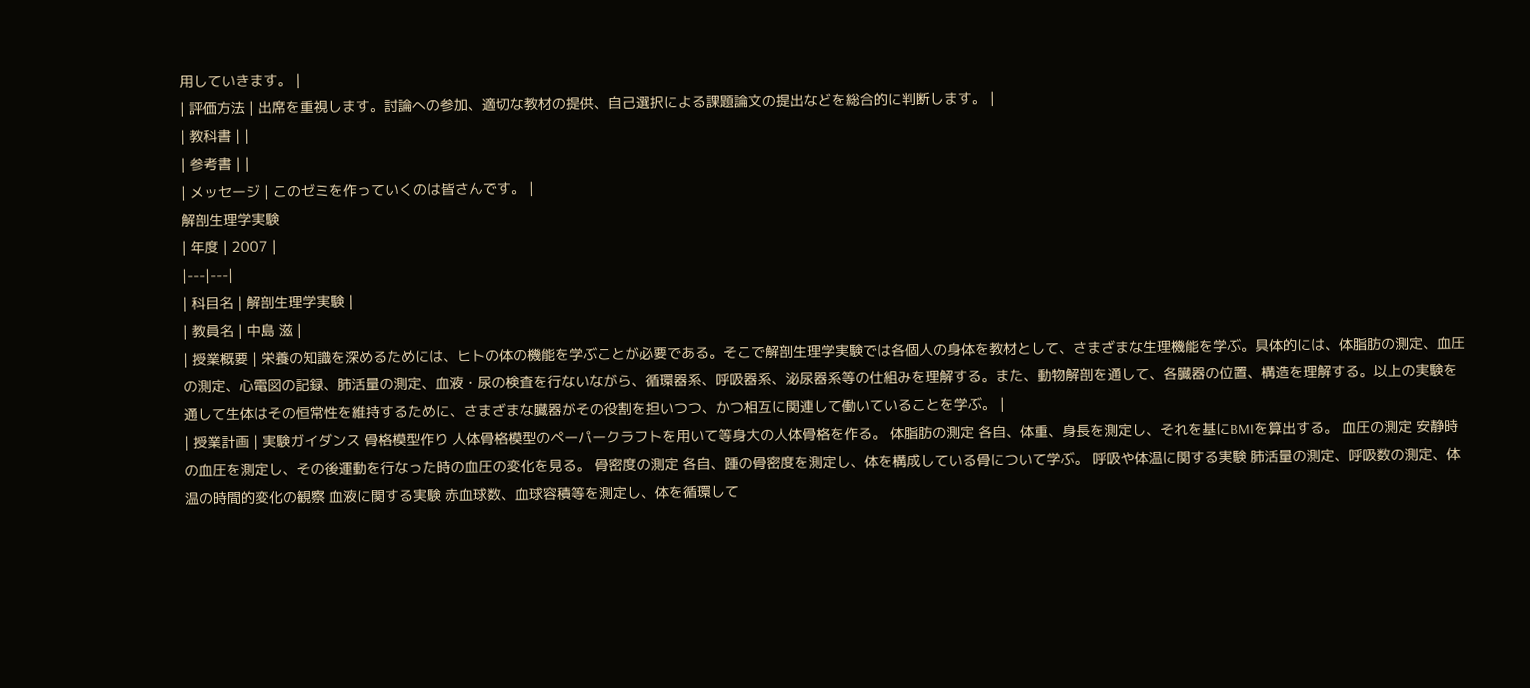用していきます。 |
| 評価方法 | 出席を重視します。討論への参加、適切な教材の提供、自己選択による課題論文の提出などを総合的に判断します。 |
| 教科書 | |
| 参考書 | |
| メッセージ | このゼミを作っていくのは皆さんです。 |
解剖生理学実験
| 年度 | 2007 |
|---|---|
| 科目名 | 解剖生理学実験 |
| 教員名 | 中島 滋 |
| 授業概要 | 栄養の知識を深めるためには、ヒトの体の機能を学ぶことが必要である。そこで解剖生理学実験では各個人の身体を教材として、さまざまな生理機能を学ぶ。具体的には、体脂肪の測定、血圧の測定、心電図の記録、肺活量の測定、血液・尿の検査を行ないながら、循環器系、呼吸器系、泌尿器系等の仕組みを理解する。また、動物解剖を通して、各臓器の位置、構造を理解する。以上の実験を通して生体はその恒常性を維持するために、さまざまな臓器がその役割を担いつつ、かつ相互に関連して働いていることを学ぶ。 |
| 授業計画 | 実験ガイダンス 骨格模型作り 人体骨格模型のペーパークラフトを用いて等身大の人体骨格を作る。 体脂肪の測定 各自、体重、身長を測定し、それを基にBMIを算出する。 血圧の測定 安静時の血圧を測定し、その後運動を行なった時の血圧の変化を見る。 骨密度の測定 各自、踵の骨密度を測定し、体を構成している骨について学ぶ。 呼吸や体温に関する実験 肺活量の測定、呼吸数の測定、体温の時間的変化の観察 血液に関する実験 赤血球数、血球容積等を測定し、体を循環して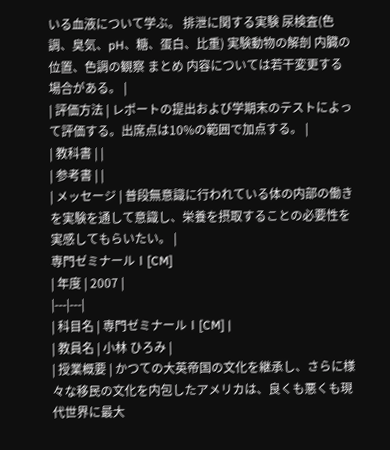いる血液について学ぶ。 排泄に関する実験 尿検査(色調、臭気、pH、糖、蛋白、比重) 実験動物の解剖 内臓の位置、色調の観察 まとめ 内容については若干変更する場合がある。 |
| 評価方法 | レポートの提出および学期末のテストによって評価する。出席点は10%の範囲で加点する。 |
| 教科書 | |
| 参考書 | |
| メッセージ | 普段無意識に行われている体の内部の働きを実験を通して意識し、栄養を摂取することの必要性を実感してもらいたい。 |
専門ゼミナールⅠ[CM]
| 年度 | 2007 |
|---|---|
| 科目名 | 専門ゼミナールⅠ[CM] |
| 教員名 | 小林 ひろみ |
| 授業概要 | かつての大英帝国の文化を継承し、さらに様々な移民の文化を内包したアメリカは、良くも悪くも現代世界に最大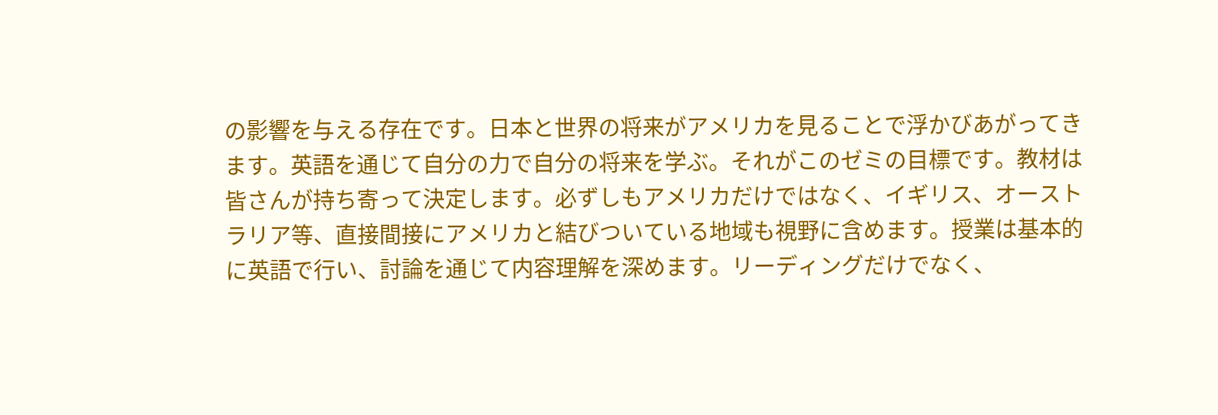の影響を与える存在です。日本と世界の将来がアメリカを見ることで浮かびあがってきます。英語を通じて自分の力で自分の将来を学ぶ。それがこのゼミの目標です。教材は皆さんが持ち寄って決定します。必ずしもアメリカだけではなく、イギリス、オーストラリア等、直接間接にアメリカと結びついている地域も視野に含めます。授業は基本的に英語で行い、討論を通じて内容理解を深めます。リーディングだけでなく、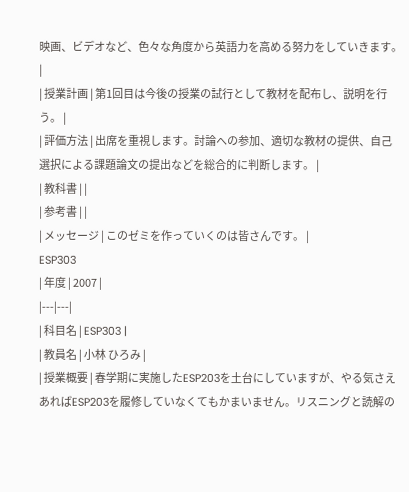映画、ビデオなど、色々な角度から英語力を高める努力をしていきます。 |
| 授業計画 | 第1回目は今後の授業の試行として教材を配布し、説明を行う。 |
| 評価方法 | 出席を重視します。討論への参加、適切な教材の提供、自己選択による課題論文の提出などを総合的に判断します。 |
| 教科書 | |
| 参考書 | |
| メッセージ | このゼミを作っていくのは皆さんです。 |
ESP303
| 年度 | 2007 |
|---|---|
| 科目名 | ESP303 |
| 教員名 | 小林 ひろみ |
| 授業概要 | 春学期に実施したESP203を土台にしていますが、やる気さえあればESP203を履修していなくてもかまいません。リスニングと読解の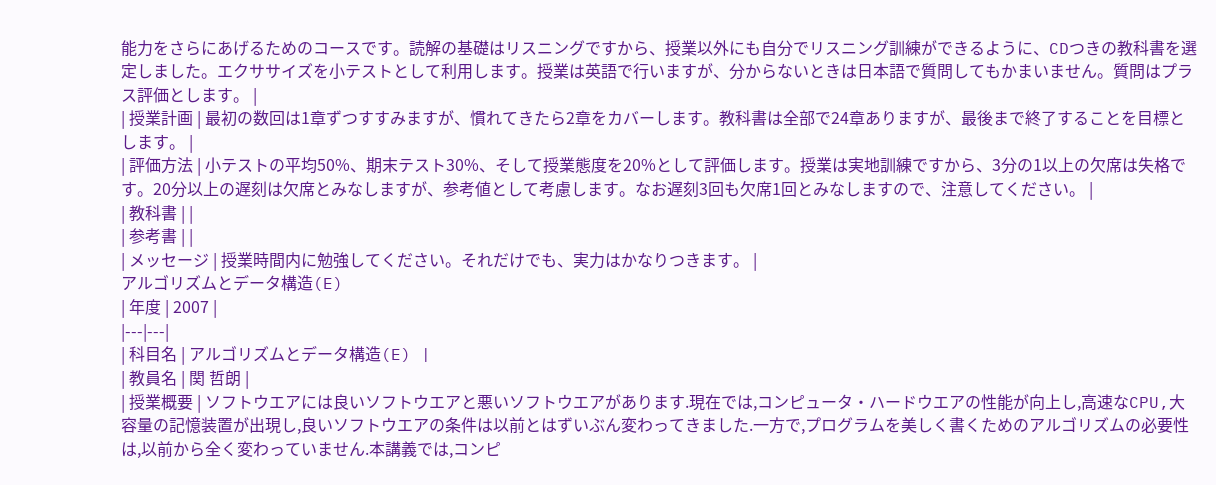能力をさらにあげるためのコースです。読解の基礎はリスニングですから、授業以外にも自分でリスニング訓練ができるように、CDつきの教科書を選定しました。エクササイズを小テストとして利用します。授業は英語で行いますが、分からないときは日本語で質問してもかまいません。質問はプラス評価とします。 |
| 授業計画 | 最初の数回は1章ずつすすみますが、慣れてきたら2章をカバーします。教科書は全部で24章ありますが、最後まで終了することを目標とします。 |
| 評価方法 | 小テストの平均50%、期末テスト30%、そして授業態度を20%として評価します。授業は実地訓練ですから、3分の1以上の欠席は失格です。20分以上の遅刻は欠席とみなしますが、参考値として考慮します。なお遅刻3回も欠席1回とみなしますので、注意してください。 |
| 教科書 | |
| 参考書 | |
| メッセージ | 授業時間内に勉強してください。それだけでも、実力はかなりつきます。 |
アルゴリズムとデータ構造(E)
| 年度 | 2007 |
|---|---|
| 科目名 | アルゴリズムとデータ構造(E) |
| 教員名 | 関 哲朗 |
| 授業概要 | ソフトウエアには良いソフトウエアと悪いソフトウエアがあります.現在では,コンピュータ・ハードウエアの性能が向上し,高速なCPU,大容量の記憶装置が出現し,良いソフトウエアの条件は以前とはずいぶん変わってきました.一方で,プログラムを美しく書くためのアルゴリズムの必要性は,以前から全く変わっていません.本講義では,コンピ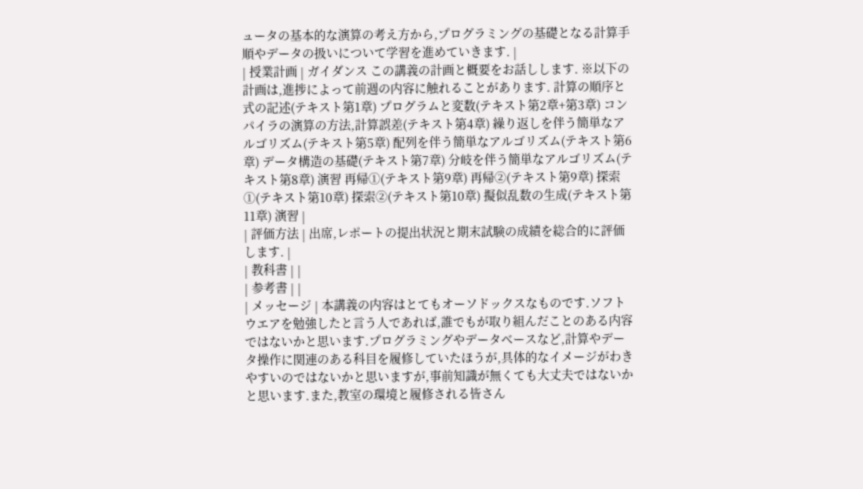ュータの基本的な演算の考え方から,プログラミングの基礎となる計算手順やデータの扱いについて学習を進めていきます. |
| 授業計画 | ガイダンス この講義の計画と概要をお話しします. ※以下の計画は,進捗によって前週の内容に触れることがあります. 計算の順序と式の記述(テキスト第1章) プログラムと変数(テキスト第2章+第3章) コンパイラの演算の方法,計算誤差(テキスト第4章) 繰り返しを伴う簡単なアルゴリズム(テキスト第5章) 配列を伴う簡単なアルゴリズム(テキスト第6章) データ構造の基礎(テキスト第7章) 分岐を伴う簡単なアルゴリズム(テキスト第8章) 演習 再帰①(テキスト第9章) 再帰②(テキスト第9章) 探索①(テキスト第10章) 探索②(テキスト第10章) 擬似乱数の生成(テキスト第11章) 演習 |
| 評価方法 | 出席,レポートの提出状況と期末試験の成績を総合的に評価します. |
| 教科書 | |
| 参考書 | |
| メッセージ | 本講義の内容はとてもオーソドックスなものです.ソフトウエアを勉強したと言う人であれば,誰でもが取り組んだことのある内容ではないかと思います.プログラミングやデータベースなど,計算やデータ操作に関連のある科目を履修していたほうが,具体的なイメージがわきやすいのではないかと思いますが,事前知識が無くても大丈夫ではないかと思います.また,教室の環境と履修される皆さん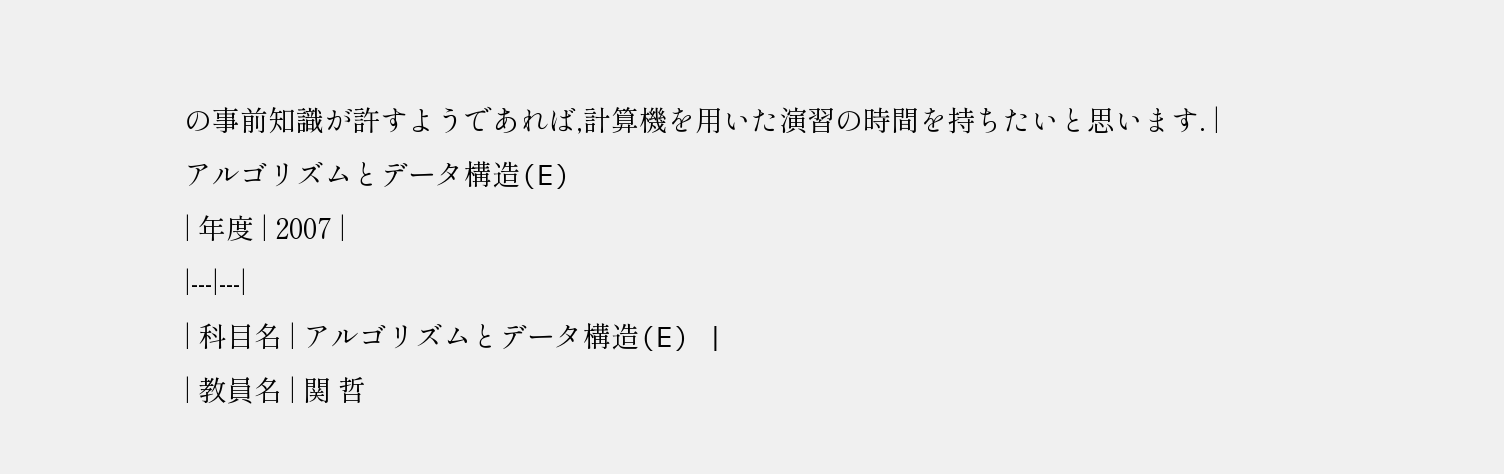の事前知識が許すようであれば,計算機を用いた演習の時間を持ちたいと思います. |
アルゴリズムとデータ構造(E)
| 年度 | 2007 |
|---|---|
| 科目名 | アルゴリズムとデータ構造(E) |
| 教員名 | 関 哲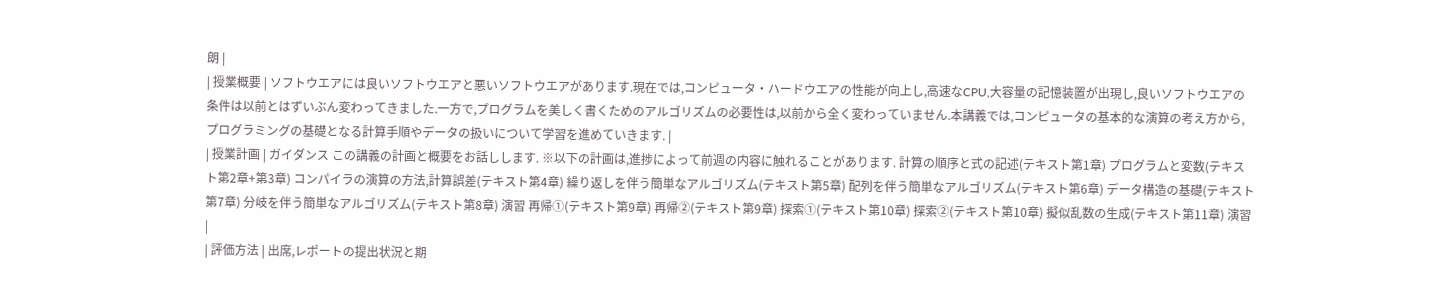朗 |
| 授業概要 | ソフトウエアには良いソフトウエアと悪いソフトウエアがあります.現在では,コンピュータ・ハードウエアの性能が向上し,高速なCPU,大容量の記憶装置が出現し,良いソフトウエアの条件は以前とはずいぶん変わってきました.一方で,プログラムを美しく書くためのアルゴリズムの必要性は,以前から全く変わっていません.本講義では,コンピュータの基本的な演算の考え方から,プログラミングの基礎となる計算手順やデータの扱いについて学習を進めていきます. |
| 授業計画 | ガイダンス この講義の計画と概要をお話しします. ※以下の計画は,進捗によって前週の内容に触れることがあります. 計算の順序と式の記述(テキスト第1章) プログラムと変数(テキスト第2章+第3章) コンパイラの演算の方法,計算誤差(テキスト第4章) 繰り返しを伴う簡単なアルゴリズム(テキスト第5章) 配列を伴う簡単なアルゴリズム(テキスト第6章) データ構造の基礎(テキスト第7章) 分岐を伴う簡単なアルゴリズム(テキスト第8章) 演習 再帰①(テキスト第9章) 再帰②(テキスト第9章) 探索①(テキスト第10章) 探索②(テキスト第10章) 擬似乱数の生成(テキスト第11章) 演習 |
| 評価方法 | 出席,レポートの提出状況と期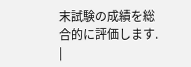末試験の成績を総合的に評価します. |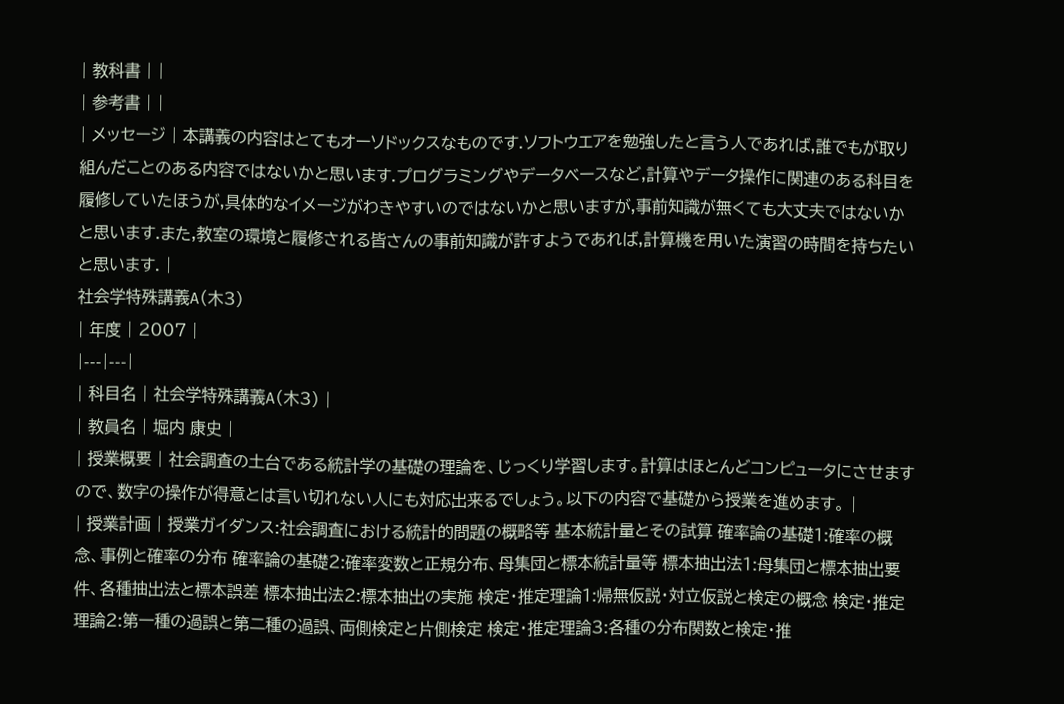| 教科書 | |
| 参考書 | |
| メッセージ | 本講義の内容はとてもオーソドックスなものです.ソフトウエアを勉強したと言う人であれば,誰でもが取り組んだことのある内容ではないかと思います.プログラミングやデータベースなど,計算やデータ操作に関連のある科目を履修していたほうが,具体的なイメージがわきやすいのではないかと思いますが,事前知識が無くても大丈夫ではないかと思います.また,教室の環境と履修される皆さんの事前知識が許すようであれば,計算機を用いた演習の時間を持ちたいと思います. |
社会学特殊講義A(木3)
| 年度 | 2007 |
|---|---|
| 科目名 | 社会学特殊講義A(木3) |
| 教員名 | 堀内 康史 |
| 授業概要 | 社会調査の土台である統計学の基礎の理論を、じっくり学習します。計算はほとんどコンピュータにさせますので、数字の操作が得意とは言い切れない人にも対応出来るでしょう。以下の内容で基礎から授業を進めます。 |
| 授業計画 | 授業ガイダンス:社会調査における統計的問題の概略等 基本統計量とその試算 確率論の基礎1:確率の概念、事例と確率の分布 確率論の基礎2:確率変数と正規分布、母集団と標本統計量等 標本抽出法1:母集団と標本抽出要件、各種抽出法と標本誤差 標本抽出法2:標本抽出の実施 検定・推定理論1:帰無仮説・対立仮説と検定の概念 検定・推定理論2:第一種の過誤と第二種の過誤、両側検定と片側検定 検定・推定理論3:各種の分布関数と検定・推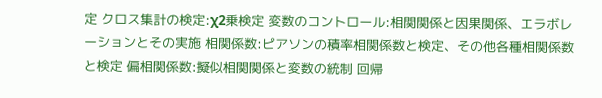定 クロス集計の検定:χ2乗検定 変数のコントロール:相関関係と因果関係、エラボレーションとその実施 相関係数:ピアソンの積率相関係数と検定、その他各種相関係数と検定 偏相関係数:擬似相関関係と変数の統制 回帰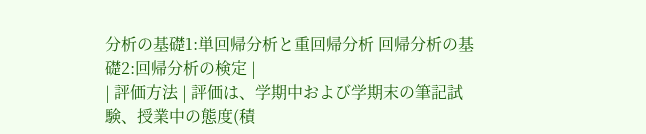分析の基礎1:単回帰分析と重回帰分析 回帰分析の基礎2:回帰分析の検定 |
| 評価方法 | 評価は、学期中および学期末の筆記試験、授業中の態度(積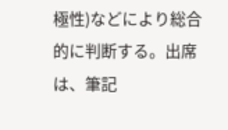極性)などにより総合的に判断する。出席は、筆記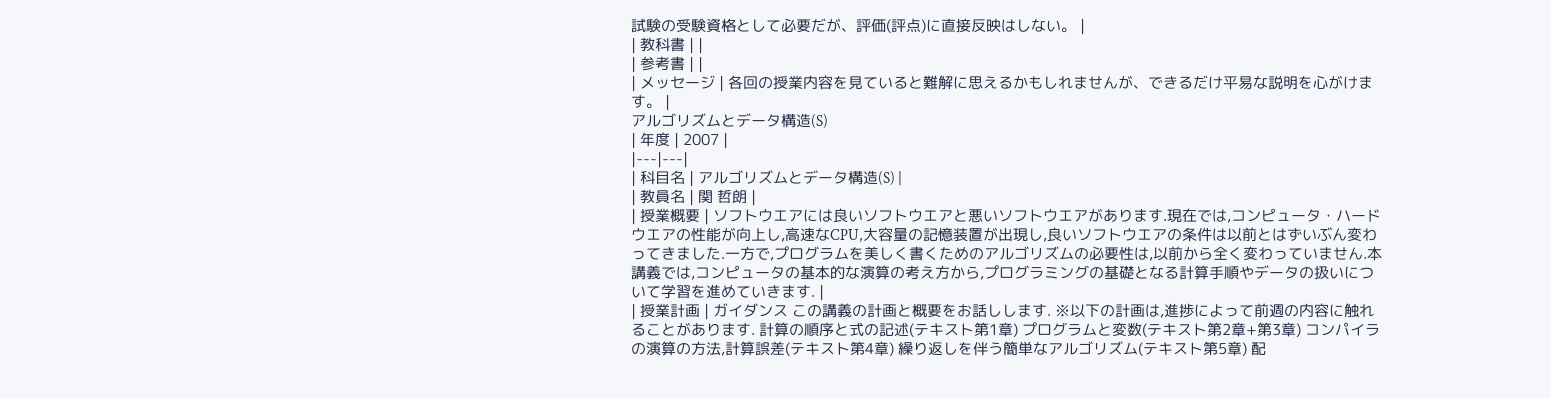試験の受験資格として必要だが、評価(評点)に直接反映はしない。 |
| 教科書 | |
| 参考書 | |
| メッセージ | 各回の授業内容を見ていると難解に思えるかもしれませんが、できるだけ平易な説明を心がけます。 |
アルゴリズムとデータ構造(S)
| 年度 | 2007 |
|---|---|
| 科目名 | アルゴリズムとデータ構造(S) |
| 教員名 | 関 哲朗 |
| 授業概要 | ソフトウエアには良いソフトウエアと悪いソフトウエアがあります.現在では,コンピュータ・ハードウエアの性能が向上し,高速なCPU,大容量の記憶装置が出現し,良いソフトウエアの条件は以前とはずいぶん変わってきました.一方で,プログラムを美しく書くためのアルゴリズムの必要性は,以前から全く変わっていません.本講義では,コンピュータの基本的な演算の考え方から,プログラミングの基礎となる計算手順やデータの扱いについて学習を進めていきます. |
| 授業計画 | ガイダンス この講義の計画と概要をお話しします. ※以下の計画は,進捗によって前週の内容に触れることがあります. 計算の順序と式の記述(テキスト第1章) プログラムと変数(テキスト第2章+第3章) コンパイラの演算の方法,計算誤差(テキスト第4章) 繰り返しを伴う簡単なアルゴリズム(テキスト第5章) 配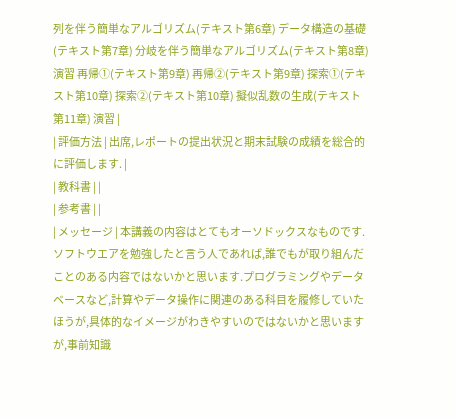列を伴う簡単なアルゴリズム(テキスト第6章) データ構造の基礎(テキスト第7章) 分岐を伴う簡単なアルゴリズム(テキスト第8章) 演習 再帰①(テキスト第9章) 再帰②(テキスト第9章) 探索①(テキスト第10章) 探索②(テキスト第10章) 擬似乱数の生成(テキスト第11章) 演習 |
| 評価方法 | 出席,レポートの提出状況と期末試験の成績を総合的に評価します. |
| 教科書 | |
| 参考書 | |
| メッセージ | 本講義の内容はとてもオーソドックスなものです.ソフトウエアを勉強したと言う人であれば,誰でもが取り組んだことのある内容ではないかと思います.プログラミングやデータベースなど,計算やデータ操作に関連のある科目を履修していたほうが,具体的なイメージがわきやすいのではないかと思いますが,事前知識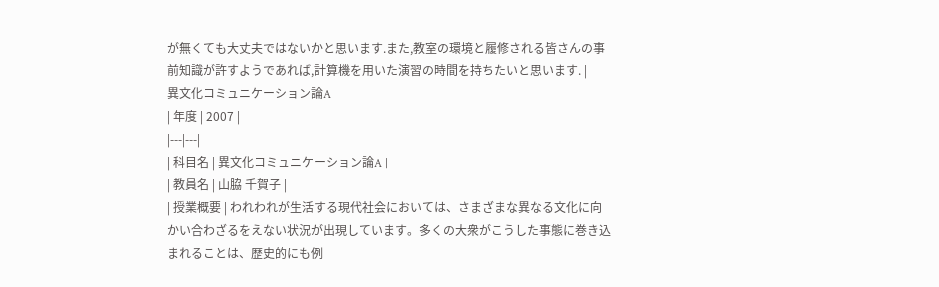が無くても大丈夫ではないかと思います.また,教室の環境と履修される皆さんの事前知識が許すようであれば,計算機を用いた演習の時間を持ちたいと思います. |
異文化コミュニケーション論A
| 年度 | 2007 |
|---|---|
| 科目名 | 異文化コミュニケーション論A |
| 教員名 | 山脇 千賀子 |
| 授業概要 | われわれが生活する現代社会においては、さまざまな異なる文化に向かい合わざるをえない状況が出現しています。多くの大衆がこうした事態に巻き込まれることは、歴史的にも例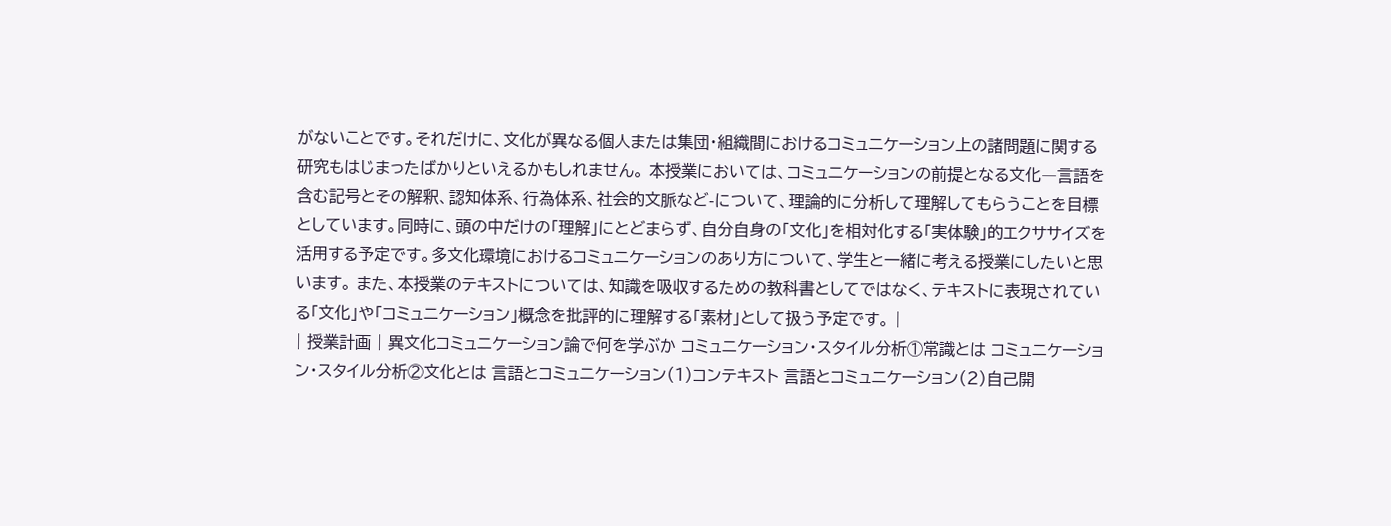がないことです。それだけに、文化が異なる個人または集団・組織間におけるコミュニケーション上の諸問題に関する研究もはじまったばかりといえるかもしれません。 本授業においては、コミュニケーションの前提となる文化―言語を含む記号とその解釈、認知体系、行為体系、社会的文脈など-について、理論的に分析して理解してもらうことを目標としています。同時に、頭の中だけの「理解」にとどまらず、自分自身の「文化」を相対化する「実体験」的エクササイズを活用する予定です。多文化環境におけるコミュニケーションのあり方について、学生と一緒に考える授業にしたいと思います。 また、本授業のテキストについては、知識を吸収するための教科書としてではなく、テキストに表現されている「文化」や「コミュニケーション」概念を批評的に理解する「素材」として扱う予定です。 |
| 授業計画 | 異文化コミュニケーション論で何を学ぶか コミュニケーション・スタイル分析①常識とは コミュニケーション・スタイル分析②文化とは 言語とコミュニケーション(1)コンテキスト 言語とコミュニケーション(2)自己開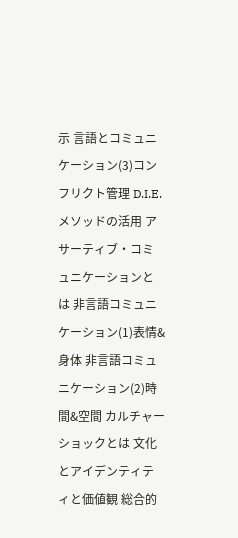示 言語とコミュニケーション(3)コンフリクト管理 D.I.E.メソッドの活用 アサーティブ・コミュニケーションとは 非言語コミュニケーション(1)表情&身体 非言語コミュニケーション(2)時間&空間 カルチャーショックとは 文化とアイデンティティと価値観 総合的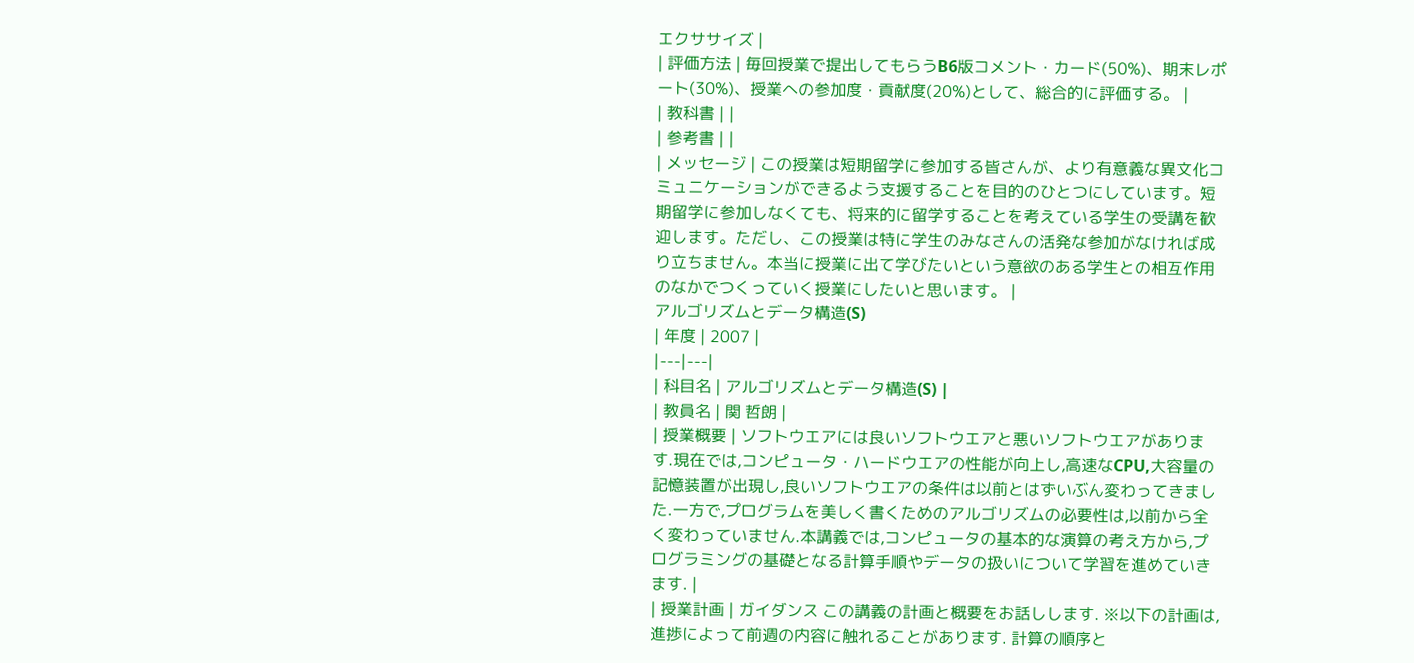エクササイズ |
| 評価方法 | 毎回授業で提出してもらうB6版コメント・カード(50%)、期末レポート(30%)、授業への参加度・貢献度(20%)として、総合的に評価する。 |
| 教科書 | |
| 参考書 | |
| メッセージ | この授業は短期留学に参加する皆さんが、より有意義な異文化コミュニケーションができるよう支援することを目的のひとつにしています。短期留学に参加しなくても、将来的に留学することを考えている学生の受講を歓迎します。ただし、この授業は特に学生のみなさんの活発な参加がなければ成り立ちません。本当に授業に出て学びたいという意欲のある学生との相互作用のなかでつくっていく授業にしたいと思います。 |
アルゴリズムとデータ構造(S)
| 年度 | 2007 |
|---|---|
| 科目名 | アルゴリズムとデータ構造(S) |
| 教員名 | 関 哲朗 |
| 授業概要 | ソフトウエアには良いソフトウエアと悪いソフトウエアがあります.現在では,コンピュータ・ハードウエアの性能が向上し,高速なCPU,大容量の記憶装置が出現し,良いソフトウエアの条件は以前とはずいぶん変わってきました.一方で,プログラムを美しく書くためのアルゴリズムの必要性は,以前から全く変わっていません.本講義では,コンピュータの基本的な演算の考え方から,プログラミングの基礎となる計算手順やデータの扱いについて学習を進めていきます. |
| 授業計画 | ガイダンス この講義の計画と概要をお話しします. ※以下の計画は,進捗によって前週の内容に触れることがあります. 計算の順序と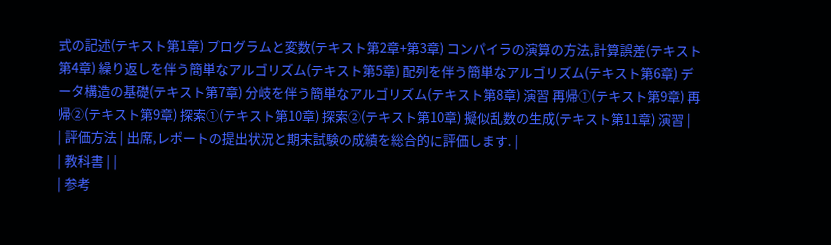式の記述(テキスト第1章) プログラムと変数(テキスト第2章+第3章) コンパイラの演算の方法,計算誤差(テキスト第4章) 繰り返しを伴う簡単なアルゴリズム(テキスト第5章) 配列を伴う簡単なアルゴリズム(テキスト第6章) データ構造の基礎(テキスト第7章) 分岐を伴う簡単なアルゴリズム(テキスト第8章) 演習 再帰①(テキスト第9章) 再帰②(テキスト第9章) 探索①(テキスト第10章) 探索②(テキスト第10章) 擬似乱数の生成(テキスト第11章) 演習 |
| 評価方法 | 出席,レポートの提出状況と期末試験の成績を総合的に評価します. |
| 教科書 | |
| 参考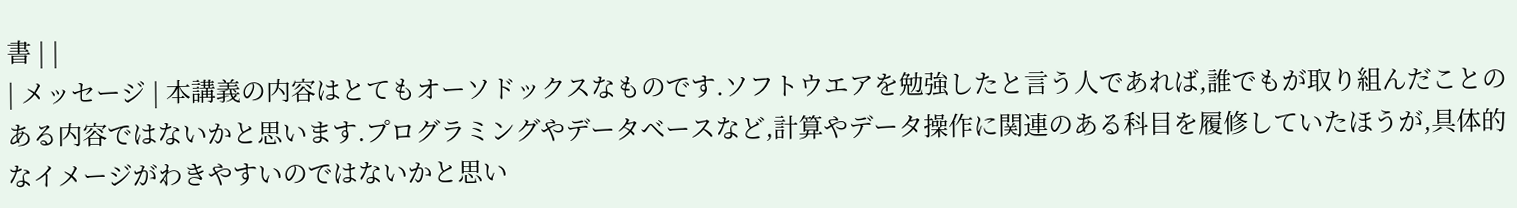書 | |
| メッセージ | 本講義の内容はとてもオーソドックスなものです.ソフトウエアを勉強したと言う人であれば,誰でもが取り組んだことのある内容ではないかと思います.プログラミングやデータベースなど,計算やデータ操作に関連のある科目を履修していたほうが,具体的なイメージがわきやすいのではないかと思い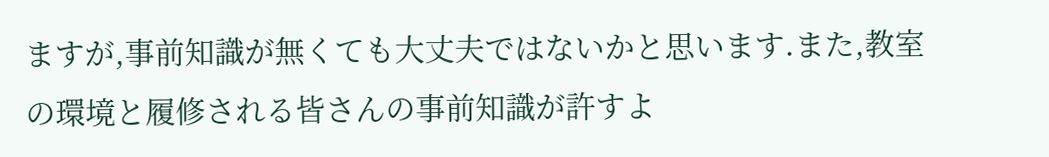ますが,事前知識が無くても大丈夫ではないかと思います.また,教室の環境と履修される皆さんの事前知識が許すよ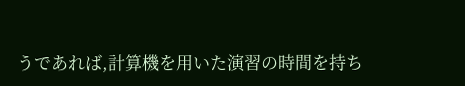うであれば,計算機を用いた演習の時間を持ち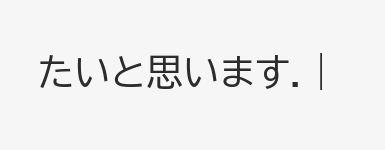たいと思います. |